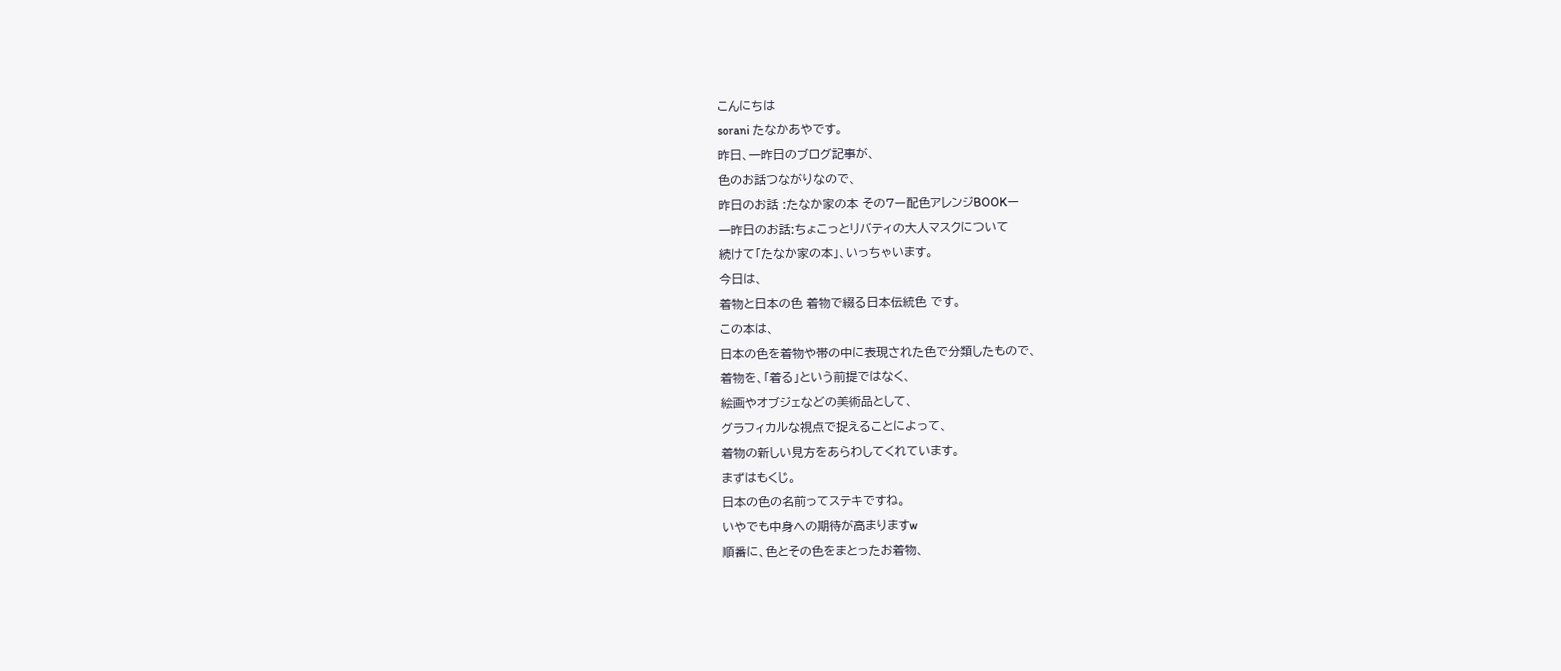こんにちは
sorani たなかあやです。
昨日、一昨日のブログ記事が、
色のお話つながりなので、
昨日のお話 :たなか家の本 その7ー配色アレンジBOOKー
一昨日のお話:ちょこっとリバティの大人マスクについて
続けて「たなか家の本」、いっちゃいます。
今日は、
着物と日本の色 着物で綴る日本伝統色 です。
この本は、
日本の色を着物や帯の中に表現された色で分類したもので、
着物を、「着る」という前提ではなく、
絵画やオブジェなどの美術品として、
グラフィカルな視点で捉えることによって、
着物の新しい見方をあらわしてくれています。
まずはもくじ。
日本の色の名前ってステキですね。
いやでも中身への期待が高まりますw
順番に、色とその色をまとったお着物、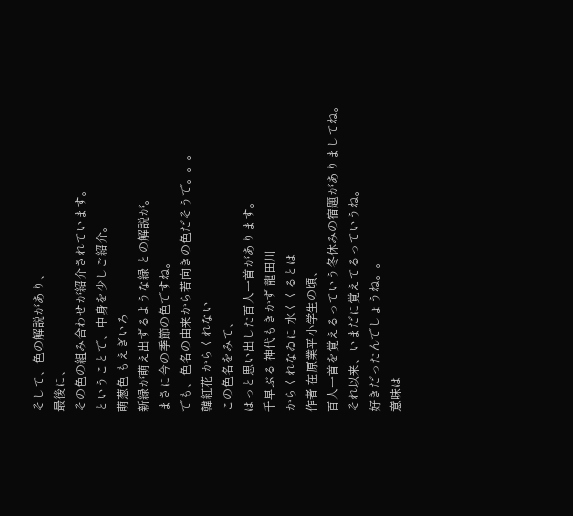そして、色の解説があり、
最後に、
その色の組み合わせが紹介されています。
ということで、中身を少しご紹介。
萌葱色 もえぎいろ
新緑が萌え出ずるような緑 との解説が。
まさに今の季節の色ですね。
でも、色名の由来から若向きの色だそうで。。。
韓紅花 からくれない
この色名をみて、
はっと思い出した百人一首があります。
千早ぶる 神代もきかず 龍田川
からくれなゐに 水くくるとは
作者 在原業平小学生の頃、
百人一首を覚えるっていう冬休みの宿題がありましてね。
それ以来、いまだに覚えてるっていうね。
好きだったんでしょうね。。
意味は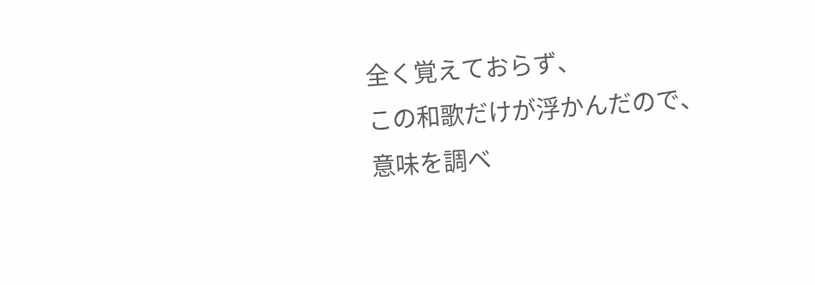全く覚えておらず、
この和歌だけが浮かんだので、
意味を調べ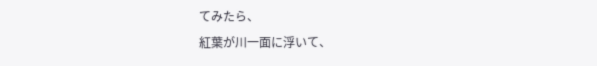てみたら、
紅葉が川一面に浮いて、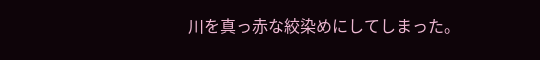川を真っ赤な絞染めにしてしまった。